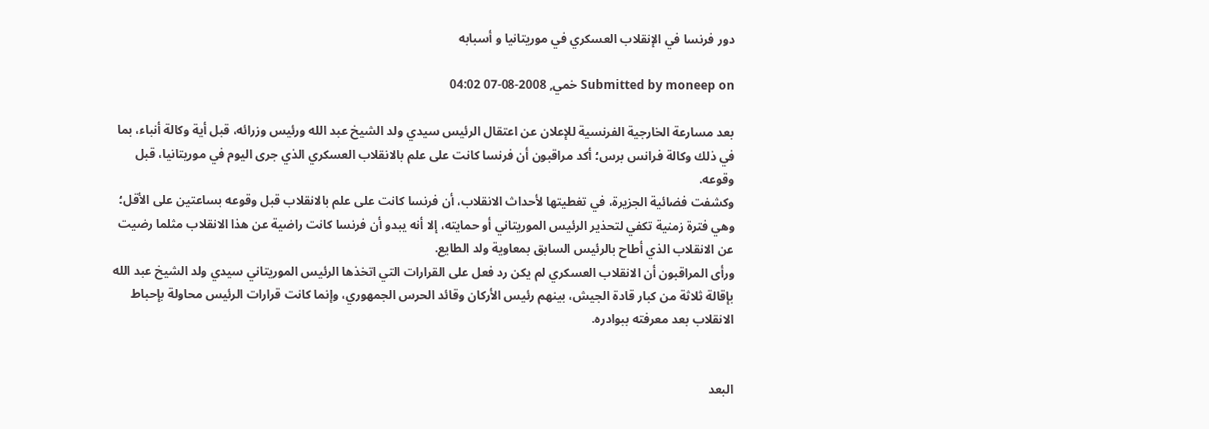دور فرنسا في الإنقلاب العسكري في موريتانيا و أسبابه

Submitted by moneep on خمي, 2008-08-07 04:02

بعد مسارعة الخارجية الفرنسية للإعلان عن اعتقال الرئيس سيدي ولد الشيخ عبد الله ورئيس وزرائه، قبل أية وكالة أنباء، بما في ذلك وكالة فرانس برس؛ أكد مراقبون أن فرنسا كانت على علم بالانقلاب العسكري الذي جرى اليوم في موريتانيا، قبل وقوعه.
وكشفت فضائية الجزيرة، في تغطيتها لأحداث الانقلاب، أن فرنسا كانت على علم بالانقلاب قبل وقوعه بساعتين على الأقل؛ وهي فترة زمنية تكفي لتحذير الرئيس الموريتاني أو حمايته، إلا أنه يبدو أن فرنسا كانت راضية عن هذا الانقلاب مثلما رضيت عن الانقلاب الذي أطاح بالرئيس السابق بمعاوية ولد الطايع.
ورأى المراقبون أن الانقلاب العسكري لم يكن رد فعل على القرارات التي اتخذها الرئيس الموريتاني سيدي ولد الشيخ عبد الله بإقالة ثلاثة من كبار قادة الجيش، بينهم رئيس الأركان وقائد الحرس الجمهوري، وإنما كانت قرارات الرئيس محاولة بإحباط الانقلاب بعد معرفته ببوادره.


البعد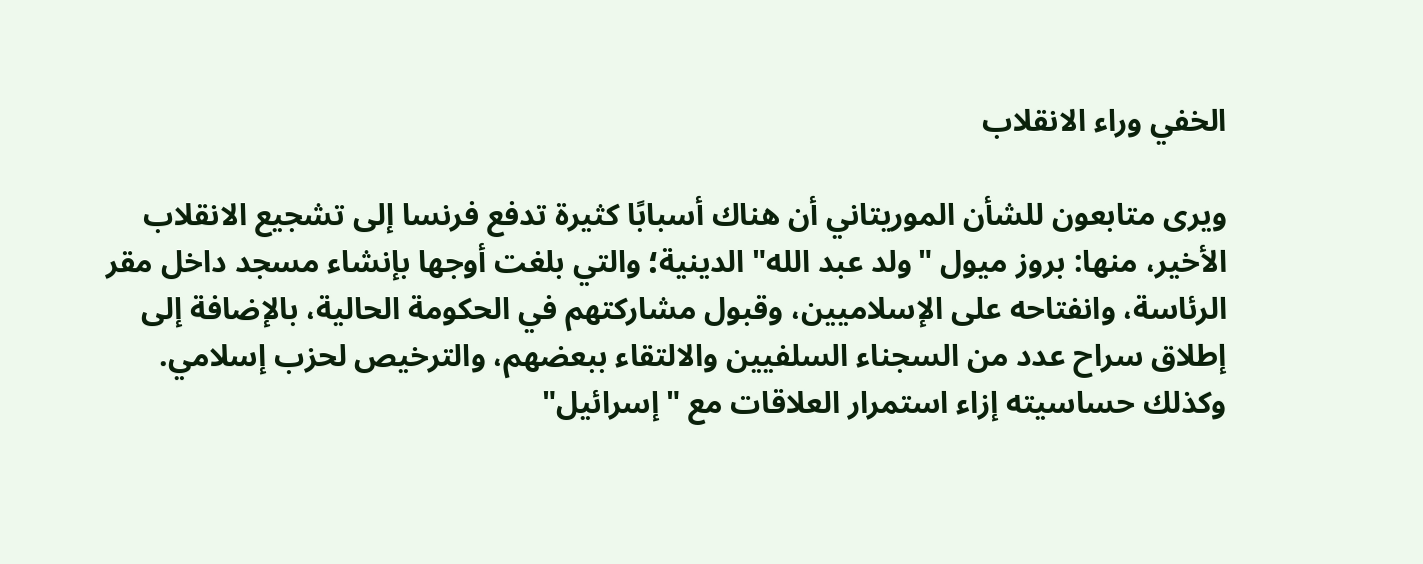الخفي وراء الانقلاب

ويرى متابعون للشأن الموريتاني أن هناك أسبابًا كثيرة تدفع فرنسا إلى تشجيع الانقلاب الأخير، منها: بروز ميول "ولد عبد الله" الدينية؛ والتي بلغت أوجها بإنشاء مسجد داخل مقر الرئاسة، وانفتاحه على الإسلاميين، وقبول مشاركتهم في الحكومة الحالية، بالإضافة إلى إطلاق سراح عدد من السجناء السلفيين والالتقاء ببعضهم، والترخيص لحزب إسلامي.
وكذلك حساسيته إزاء استمرار العلاقات مع "إسرائيل"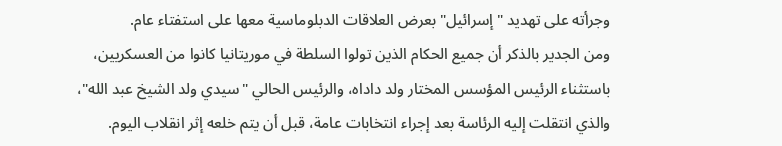وجرأته على تهديد "إسرائيل" بعرض العلاقات الدبلوماسية معها على استفتاء عام.
ومن الجدير بالذكر أن جميع الحكام الذين تولوا السلطة في موريتانيا كانوا من العسكريين، باستثناء الرئيس المؤسس المختار ولد داداه، والرئيس الحالي "سيدي ولد الشيخ عبد الله"، والذي انتقلت إليه الرئاسة بعد إجراء انتخابات عامة، قبل أن يتم خلعه إثر انقلاب اليوم.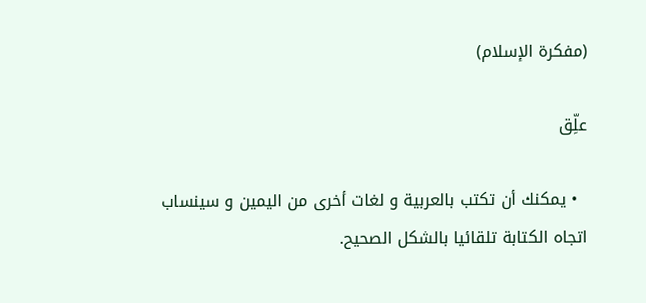(مفكرة الإسلام)

علِّق

  • يمكنك أن تكتب بالعربية و لغات أخرى من اليمين و سينساب اتجاه الكتابة تلقائيا بالشكل الصحيح.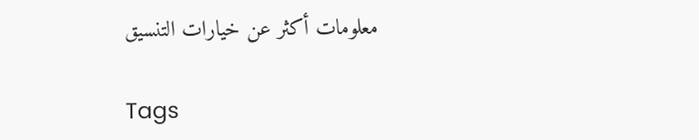معلومات أكثر عن خيارات التنسيق

Tags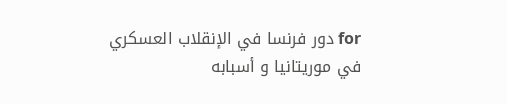for دور فرنسا في الإنقلاب العسكري في موريتانيا و أسبابه